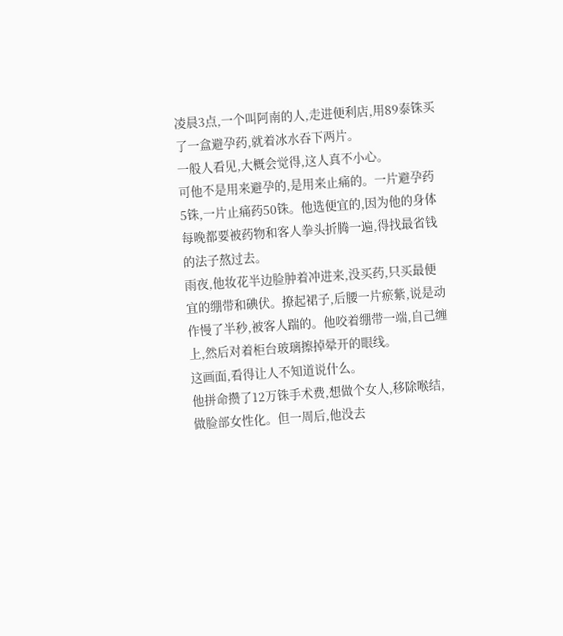凌晨3点,一个叫阿南的人,走进便利店,用89泰铢买了一盒避孕药,就着冰水吞下两片。
一般人看见,大概会觉得,这人真不小心。
可他不是用来避孕的,是用来止痛的。一片避孕药5铢,一片止痛药50铢。他选便宜的,因为他的身体每晚都要被药物和客人拳头折腾一遍,得找最省钱的法子熬过去。
雨夜,他妆花半边脸肿着冲进来,没买药,只买最便宜的绷带和碘伏。撩起裙子,后腰一片瘀紫,说是动作慢了半秒,被客人踹的。他咬着绷带一端,自己缠上,然后对着柜台玻璃擦掉晕开的眼线。
这画面,看得让人不知道说什么。
他拼命攒了12万铢手术费,想做个女人,移除喉结,做脸部女性化。但一周后,他没去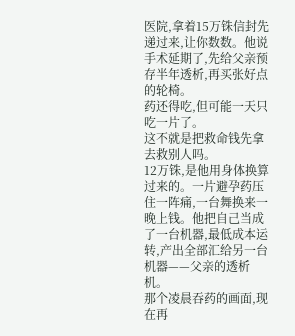医院,拿着15万铢信封先递过来,让你数数。他说手术延期了,先给父亲预存半年透析,再买张好点的轮椅。
药还得吃,但可能一天只吃一片了。
这不就是把救命钱先拿去救别人吗。
12万铢,是他用身体换算过来的。一片避孕药压住一阵痛,一台舞换来一晚上钱。他把自己当成了一台机器,最低成本运转,产出全部汇给另一台机器——父亲的透析机。
那个凌晨吞药的画面,现在再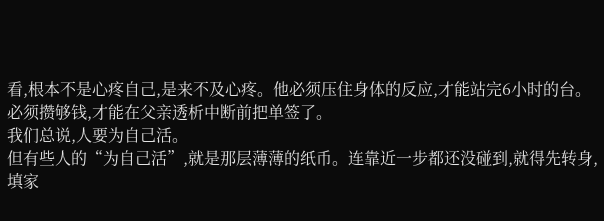看,根本不是心疼自己,是来不及心疼。他必须压住身体的反应,才能站完6小时的台。必须攒够钱,才能在父亲透析中断前把单签了。
我们总说,人要为自己活。
但有些人的“为自己活”,就是那层薄薄的纸币。连靠近一步都还没碰到,就得先转身,填家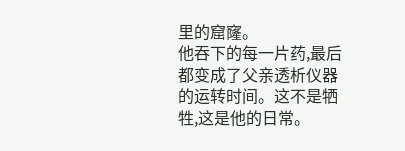里的窟窿。
他吞下的每一片药,最后都变成了父亲透析仪器的运转时间。这不是牺牲,这是他的日常。